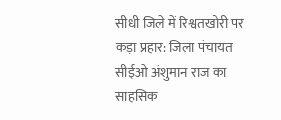सीधी जिले में रिश्वतखोरी पर कड़ा प्रहार: जिला पंचायत सीईओ अंशुमान राज का साहसिक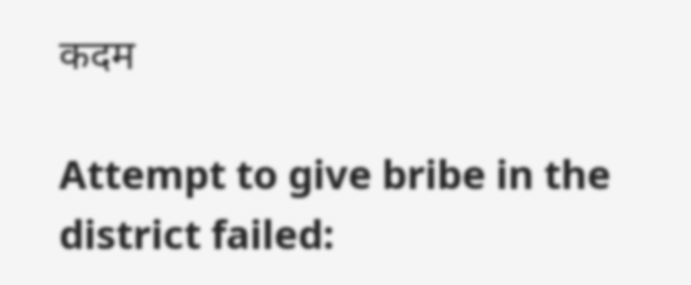कदम

Attempt to give bribe in the district failed: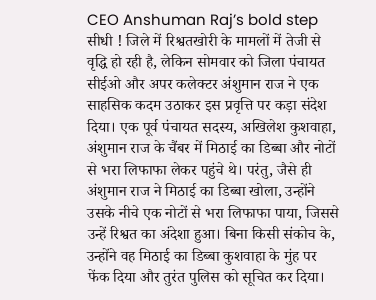CEO Anshuman Raj’s bold step सीधी ! जिले में रिश्वतखोरी के मामलों में तेजी से वृद्धि हो रही है, लेकिन सोमवार को जिला पंचायत सीईओ और अपर कलेक्टर अंशुमान राज ने एक साहसिक कदम उठाकर इस प्रवृत्ति पर कड़ा संदेश दिया। एक पूर्व पंचायत सदस्य, अखिलेश कुशवाहा, अंशुमान राज के चैंबर में मिठाई का डिब्बा और नोटों से भरा लिफाफा लेकर पहुंचे थे। परंतु, जैसे ही अंशुमान राज ने मिठाई का डिब्बा खोला, उन्होंने उसके नीचे एक नोटों से भरा लिफाफा पाया, जिससे उन्हें रिश्वत का अंदेशा हुआ। बिना किसी संकोच के, उन्होंने वह मिठाई का डिब्बा कुशवाहा के मुंह पर फेंक दिया और तुरंत पुलिस को सूचित कर दिया।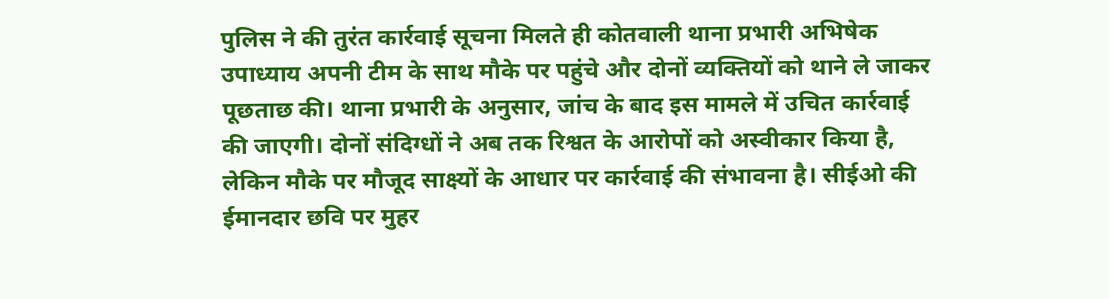पुलिस ने की तुरंत कार्रवाई सूचना मिलते ही कोतवाली थाना प्रभारी अभिषेक उपाध्याय अपनी टीम के साथ मौके पर पहुंचे और दोनों व्यक्तियों को थाने ले जाकर पूछताछ की। थाना प्रभारी के अनुसार, जांच के बाद इस मामले में उचित कार्रवाई की जाएगी। दोनों संदिग्धों ने अब तक रिश्वत के आरोपों को अस्वीकार किया है, लेकिन मौके पर मौजूद साक्ष्यों के आधार पर कार्रवाई की संभावना है। सीईओ की ईमानदार छवि पर मुहर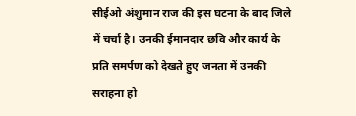सीईओ अंशुमान राज की इस घटना के बाद जिले में चर्चा है। उनकी ईमानदार छवि और कार्य के प्रति समर्पण को देखते हुए जनता में उनकी सराहना हो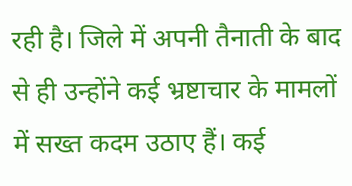रही है। जिले में अपनी तैनाती के बाद से ही उन्होंने कई भ्रष्टाचार के मामलों में सख्त कदम उठाए हैं। कई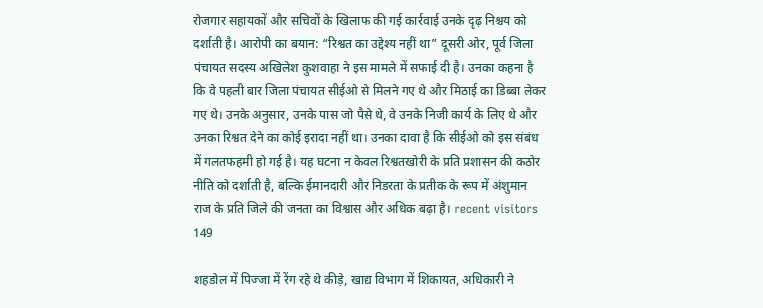रोजगार सहायकों और सचिवों के खिलाफ की गई कार्रवाई उनके दृढ़ निश्चय को दर्शाती है। आरोपी का बयान: “रिश्वत का उद्देश्य नहीं था” दूसरी ओर, पूर्व जिला पंचायत सदस्य अखिलेश कुशवाहा ने इस मामले में सफाई दी है। उनका कहना है कि वे पहली बार जिला पंचायत सीईओ से मिलने गए थे और मिठाई का डिब्बा लेकर गए थे। उनके अनुसार, उनके पास जो पैसे थे, वे उनके निजी कार्य के लिए थे और उनका रिश्वत देने का कोई इरादा नहीं था। उनका दावा है कि सीईओ को इस संबंध में गलतफहमी हो गई है। यह घटना न केवल रिश्वतखोरी के प्रति प्रशासन की कठोर नीति को दर्शाती है, बल्कि ईमानदारी और निडरता के प्रतीक के रूप में अंशुमान राज के प्रति जिले की जनता का विश्वास और अधिक बढ़ा है। recent visitors 149

शहडोल में पिज्जा में रेंग रहे थे कीड़े, खाद्य विभाग में शिकायत, अधिकारी ने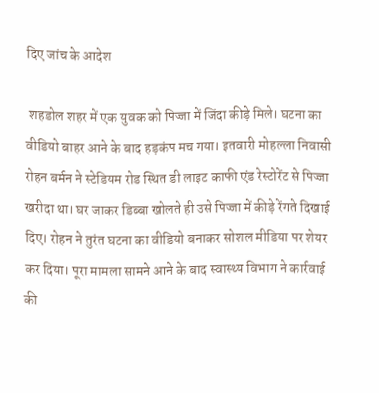दिए जांच के आदेश

 शहडोल शहर में एक युवक को पिज्जा में जिंदा कीड़े मिले। घटना का वीडियो बाहर आने के बाद हड़कंप मच गया। इतवारी मोहल्ला निवासी रोहन बर्मन ने स्टेडियम रोड स्थित डी लाइट काफी एंड रेस्टोरेंट से पिज्जा खरीदा था। घर जाकर डिब्बा खोलते ही उसे पिज्जा में कीड़े रेंगते दिखाई दिए। रोहन ने तुरंत घटना का वीडियो बनाकर सोशल मीडिया पर शेयर कर दिया। पूरा मामला सामने आने के बाद स्वास्थ्य विभाग ने कार्रवाई की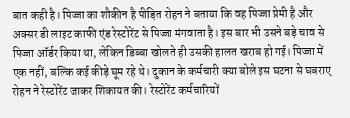बात कही है। पिज्जा का शौकीन है पीड़ित रोहन ने बताया कि वह पिज्जा प्रेमी है और अक्सर डी लाइट काफी एंड रेस्टोरेंट से पिज्जा मंगवाता है। इस बार भी उसने बड़े चाव से पिज्जा ऑर्डर किया था, लेकिन डिब्बा खोलते ही उसकी हालत खराब हो गई। पिज्जा में एक नहीं, बल्कि कई कीड़े घूम रहे थे। दुकान के कर्मचारी क्या बोले इस घटना से घबराए रोहन ने रेस्टोरेंट जाकर शिकायत की। रेस्टोरेंट कर्मचारियों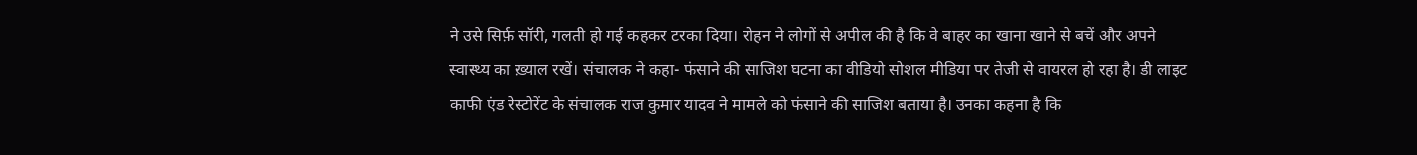ने उसे सिर्फ़ सॉरी, गलती हो गई कहकर टरका दिया। रोहन ने लोगों से अपील की है कि वे बाहर का खाना खाने से बचें और अपने स्वास्थ्य का ख़्याल रखें। संचालक ने कहा- फंसाने की साजिश घटना का वीडियो सोशल मीडिया पर तेजी से वायरल हो रहा है। डी लाइट काफी एंड रेस्टोरेंट के संचालक राज कुमार यादव ने मामले को फंसाने की साजिश बताया है। उनका कहना है कि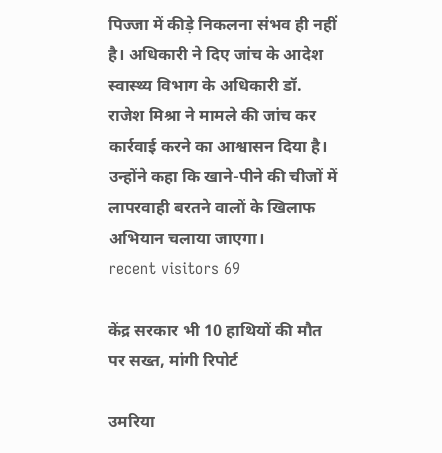पिज्जा में कीड़े निकलना संभव ही नहीं है। अधिकारी ने दिए जांच के आदेश स्वास्थ्य विभाग के अधिकारी डॉ. राजेश मिश्रा ने मामले की जांच कर कार्रवाई करने का आश्वासन दिया है। उन्होंने कहा कि खाने-पीने की चीजों में लापरवाही बरतने वालों के खिलाफ अभियान चलाया जाएगा।       recent visitors 69

केंद्र सरकार भी 10 हाथियों की मौत पर सख्त, मांगी रिपोर्ट

उमरिया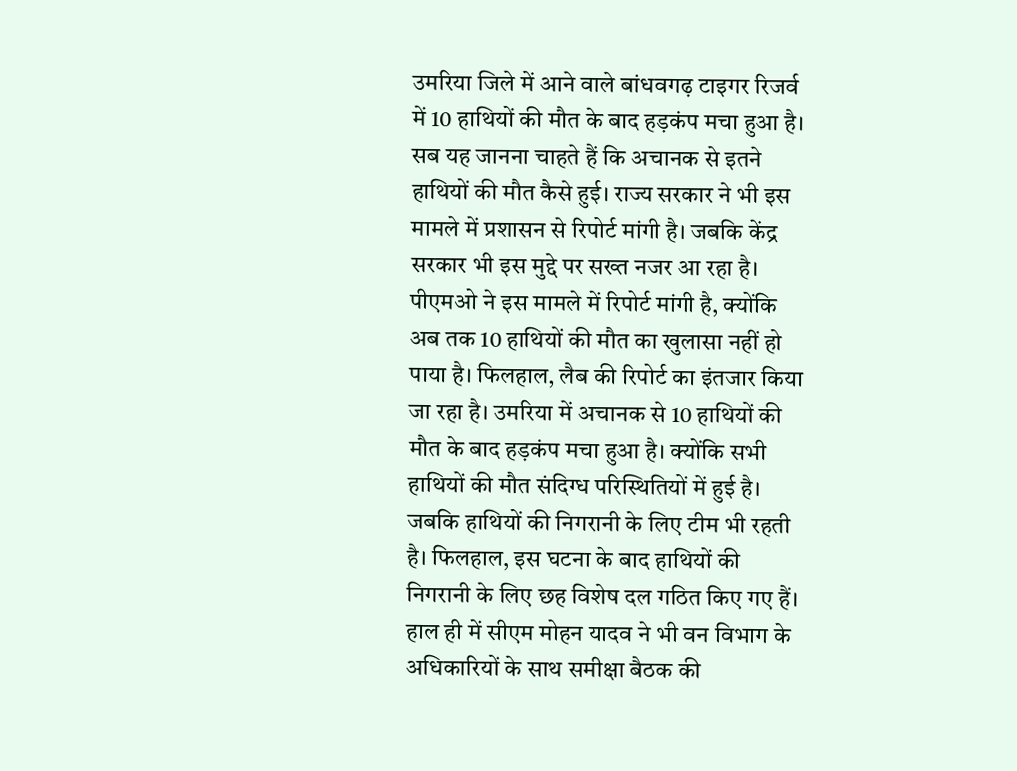उमरिया जिले में आने वाले बांधवगढ़ टाइगर रिजर्व में 10 हाथियों की मौत के बाद हड़कंप मचा हुआ है। सब यह जानना चाहते हैं कि अचानक से इतने हाथियों की मौत कैसे हुई। राज्य सरकार ने भी इस मामले में प्रशासन से रिपोर्ट मांगी है। जबकि केंद्र सरकार भी इस मुद्दे पर सख्त नजर आ रहा है। पीएमओ ने इस मामले में रिपोर्ट मांगी है, क्योंकि अब तक 10 हाथियों की मौत का खुलासा नहीं हो पाया है। फिलहाल, लैब की रिपोर्ट का इंतजार किया जा रहा है। उमरिया में अचानक से 10 हाथियों की मौत के बाद हड़कंप मचा हुआ है। क्योंकि सभी हाथियों की मौत संदिग्ध परिस्थितियों में हुई है। जबकि हाथियों की निगरानी के लिए टीम भी रहती है। फिलहाल, इस घटना के बाद हाथियों की निगरानी के लिए छह विशेष दल गठित किए गए हैं। हाल ही में सीएम मोहन यादव ने भी वन विभाग के अधिकारियों के साथ समीक्षा बैठक की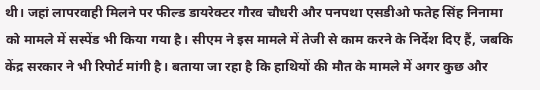थी। जहां लापरवाही मिलने पर फील्ड डायरेक्टर गौरव चौधरी और पनपथा एसडीओ फतेह सिंह निनामा को मामले में सस्पेंड भी किया गया है। सीएम ने इस मामले में तेजी से काम करने के निर्देश दिए हैं, जबकि केंद्र सरकार ने भी रिपोर्ट मांगी है। बताया जा रहा है कि हाथियों की मौत के मामले में अगर कुछ और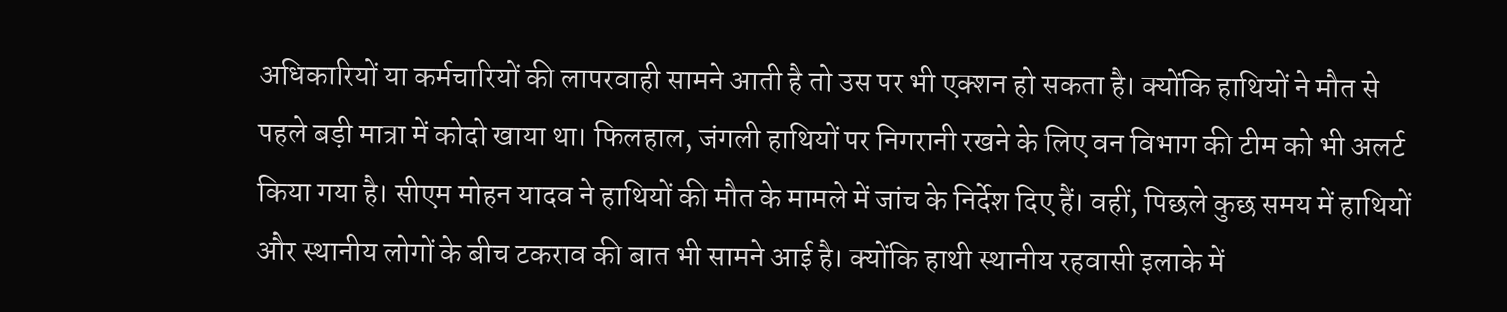अधिकारियों या कर्मचारियों की लापरवाही सामने आती है तो उस पर भी एक्शन हो सकता है। क्योंकि हाथियों ने मौत से पहले बड़ी मात्रा में कोदो खाया था। फिलहाल, जंगली हाथियों पर निगरानी रखने के लिए वन विभाग की टीम को भी अलर्ट किया गया है। सीएम मोहन यादव ने हाथियों की मौत के मामले में जांच के निर्देश दिए हैं। वहीं, पिछले कुछ समय में हाथियों और स्थानीय लोगों के बीच टकराव की बात भी सामने आई है। क्योंकि हाथी स्थानीय रहवासी इलाके में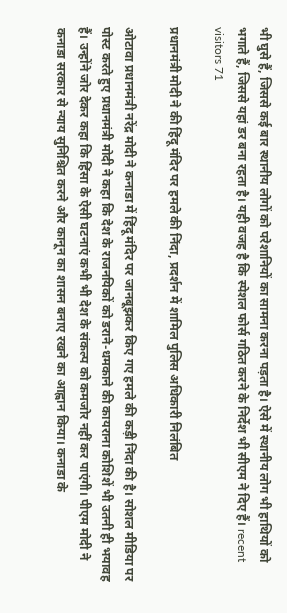भी घुसे हैं, जिससे कई बार स्थानीय लोगों को परेशानियों का सामना करना पड़ता है। ऐसे में स्थानीय लोग भी हाथियों को भगाते हैं, जिससे यहां डर बना रहता है। यही वजह है कि स्पेशल फोर्स गठित करने के निर्देश भी सीएम ने दिए हैं। recent visitors 71

प्रधानमंत्री मोदी ने की हिंदू मंदिर पर हमले की निंदा, प्रदर्शन में शामिल पुलिस अधिकारी निलंबित

ओटावा प्रधानमंत्री नरेंद्र मोदी ने कनाडा में हिंदू मंदिर पर जानबूझकर किए गए हमले की कड़ी निंदा की है। सोशल मीडिया पर पोस्ट करते हुए प्रधानमंत्री मोदी ने कहा कि देश के राजनयिकों को डराने-धमकाने की कायराना कोशिशें भी उतनी ही भयावह हैं। उन्होंने जोर देकर कहा कि हिंसा के ऐसी घटनाएं कभी भी देश के संकल्प को कमजोर नहीं कर पाएंगी। पीएम मोदी ने कनाडा सरकार से न्याय सुनिश्चित करने और कानून का शासन बनाए रखने का आह्वान किया। कनाडा के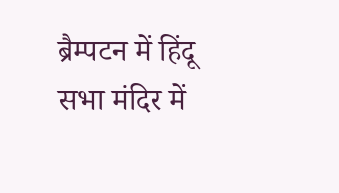ब्रैम्पटन में हिंदू सभा मंदिर में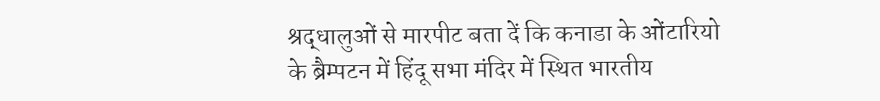श्रद्धालुओं से मारपीट बता दें कि कनाडा के ओंटारियो के ब्रैम्पटन में हिंदू सभा मंदिर में स्थित भारतीय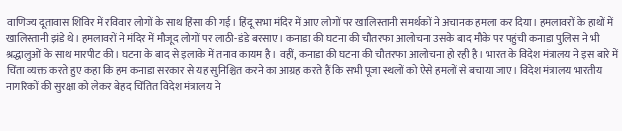वाणिज्य दूतावास शिविर में रविवार लोगों के साथ हिंसा की गई। हिंदू सभा मंदिर में आए लोगों पर खालिस्तानी समर्थकों ने अचानक हमला कर दिया। हमलावरों के हाथों में खालिस्तानी झंडे थे। हमलावरों ने मंदिर में मौजूद लोगों पर लाठी-डंडे बरसाए। कनाडा की घटना की चौतरफा आलोचना उसके बाद मौके पर पहुंची कनाडा पुलिस ने भी श्रद्धालुओं के साथ मारपीट की। घटना के बाद से इलाके में तनाव कायम है। वहीं, कनाडा की घटना की चौतरफा आलोचना हो रही है। भारत के विदेश मंत्रालय ने इस बारे में चिंता व्यक्त करते हुए कहा कि हम कनाडा सरकार से यह सुनिश्चित करने का आग्रह करते हैं कि सभी पूजा स्थलों को ऐसे हमलों से बचाया जाए। विदेश मंत्रालय भारतीय नागरिकों की सुरक्षा को लेकर बेहद चिंतित विदेश मंत्रालय ने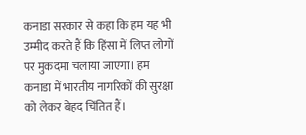कनाडा सरकार से कहा कि हम यह भी उम्मीद करते हैं कि हिंसा में लिप्त लोगों पर मुकदमा चलाया जाएगा। हम कनाडा में भारतीय नागरिकों की सुरक्षा को लेकर बेहद चिंतित हैं।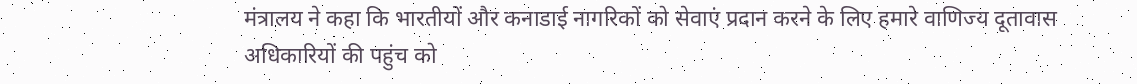मंत्रालय ने कहा कि भारतीयों और कनाडाई नागरिकों को सेवाएं प्रदान करने के लिए हमारे वाणिज्य दूतावास अधिकारियों की पहुंच को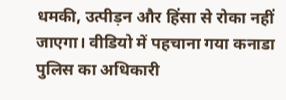धमकी, उत्पीड़न और हिंसा से रोका नहीं जाएगा। वीडियो में पहचाना गया कनाडा पुलिस का अधिकारी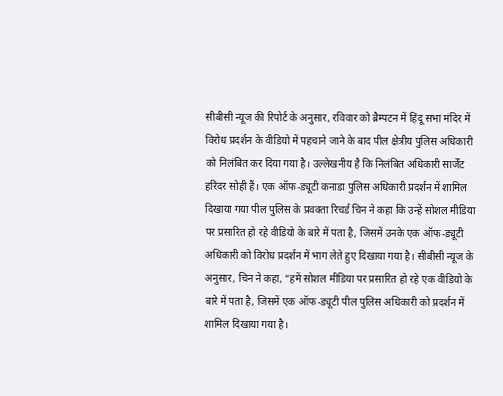सीबीसी न्यूज की रिपोर्ट के अनुसार, रविवार को ब्रैम्पटन में हिंदू सभा मंदिर में विरोध प्रदर्शन के वीडियो में पहचाने जाने के बाद पील क्षेत्रीय पुलिस अधिकारी को निलंबित कर दिया गया है। उल्लेखनीय है कि निलंबित अधिकारी सार्जेंट हरिंदर सोही हैं। एक ऑफ-ड्यूटी कनाडा पुलिस अधिकारी प्रदर्शन में शामिल दिखाया गया पील पुलिस के प्रवक्ता रिचर्ड चिन ने कहा कि उन्हें सोशल मीडिया पर प्रसारित हो रहे वीडियो के बारे में पता है, जिसमें उनके एक ऑफ-ड्यूटी अधिकारी को विरोध प्रदर्शन में भाग लेते हुए दिखाया गया है। सीबीसी न्यूज के अनुसार, चिन ने कहा, “हमें सोशल मीडिया पर प्रसारित हो रहे एक वीडियो के बारे में पता है, जिसमें एक ऑफ-ड्यूटी पील पुलिस अधिकारी को प्रदर्शन में शामिल दिखाया गया है।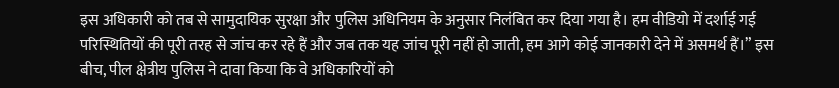इस अधिकारी को तब से सामुदायिक सुरक्षा और पुलिस अधिनियम के अनुसार निलंबित कर दिया गया है। हम वीडियो में दर्शाई गई परिस्थितियों की पूरी तरह से जांच कर रहे हैं और जब तक यह जांच पूरी नहीं हो जाती, हम आगे कोई जानकारी देने में असमर्थ हैं।” इस बीच, पील क्षेत्रीय पुलिस ने दावा किया कि वे अधिकारियों को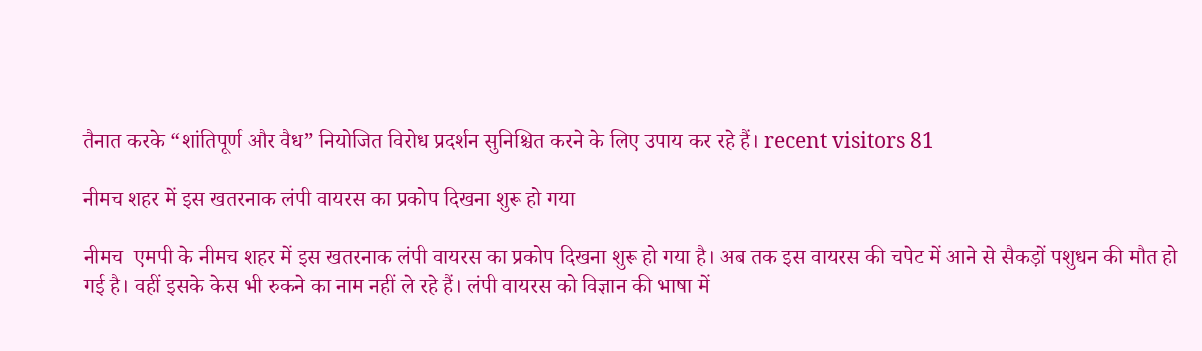तैनात करके “शांतिपूर्ण और वैध” नियोजित विरोध प्रदर्शन सुनिश्चित करने के लिए उपाय कर रहे हैं। recent visitors 81

नीमच शहर में इस खतरनाक लंपी वायरस का प्रकोप दिखना शुरू हो गया

नीमच  एमपी के नीमच शहर में इस खतरनाक लंपी वायरस का प्रकोप दिखना शुरू हो गया है। अब तक इस वायरस की चपेट में आने से सैकड़ों पशुधन की मौत हो गई है। वहीं इसके केस भी रुकने का नाम नहीं ले रहे हैं। लंपी वायरस को विज्ञान की भाषा में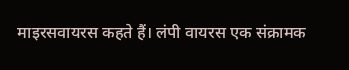माइरसवायरस कहते हैं। लंपी वायरस एक संक्रामक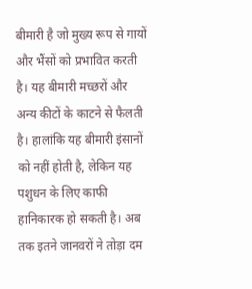बीमारी है जो मुख्य रूप से गायों और भैंसों को प्रभावित करती है। यह बीमारी मच्छरों और अन्य कीटों के काटने से फैलती है। हालांकि यह बीमारी इंसानों को नहीं होती है, लेकिन यह पशुधन के लिए काफी हानिकारक हो सकती है। अब तक इतने जानवरों ने तोड़ा दम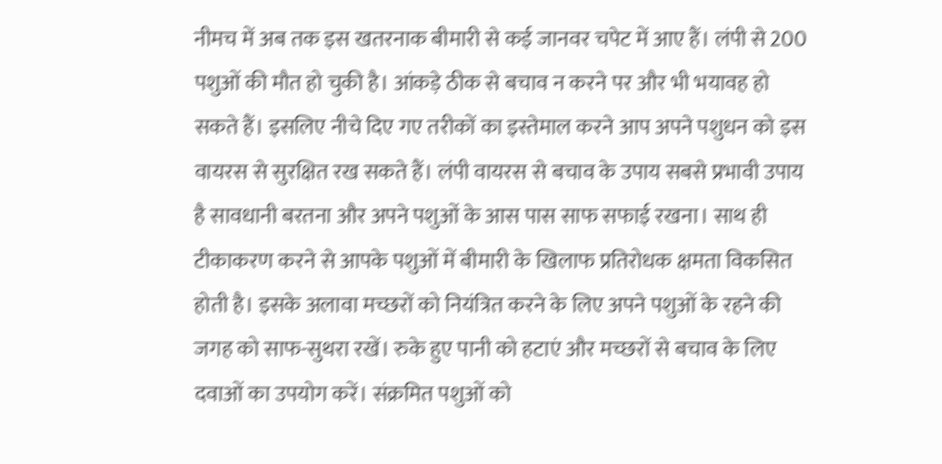नीमच में अब तक इस खतरनाक बीमारी से कई जानवर चपेट में आए हैं। लंपी से 200 पशुओं की मौत हो चुकी है। आंकड़े ठीक से बचाव न करने पर और भी भयावह हो सकते हैं। इसलिए नीचे दिए गए तरीकों का इस्तेमाल करने आप अपने पशुधन को इस वायरस से सुरक्षित रख सकते हैं। लंपी वायरस से बचाव के उपाय सबसे प्रभावी उपाय है सावधानी बरतना और अपने पशुओं के आस पास साफ सफाई रखना। साथ ही टीकाकरण करने से आपके पशुओं में बीमारी के खिलाफ प्रतिरोधक क्षमता विकसित होती है। इसके अलावा मच्छरों को नियंत्रित करने के लिए अपने पशुओं के रहने की जगह को साफ-सुथरा रखें। रुके हुए पानी को हटाएं और मच्छरों से बचाव के लिए दवाओं का उपयोग करें। संक्रमित पशुओं को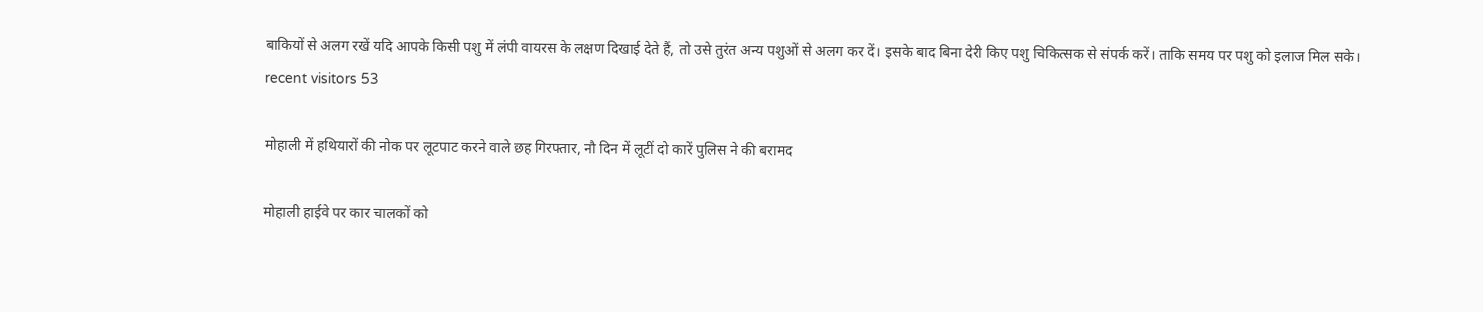बाकियों से अलग रखें यदि आपके किसी पशु में लंपी वायरस के लक्षण दिखाई देते हैं, तो उसे तुरंत अन्य पशुओं से अलग कर दें। इसके बाद बिना देरी किए पशु चिकित्सक से संपर्क करें। ताकि समय पर पशु को इलाज मिल सके। recent visitors 53

मोहाली में हथियारों की नोक पर लूटपाट करने वाले छह गिरफ्तार, नौ दिन में लूटीं दो कारें पुलिस ने की बरामद

मोहाली हाईवे पर कार चालकों को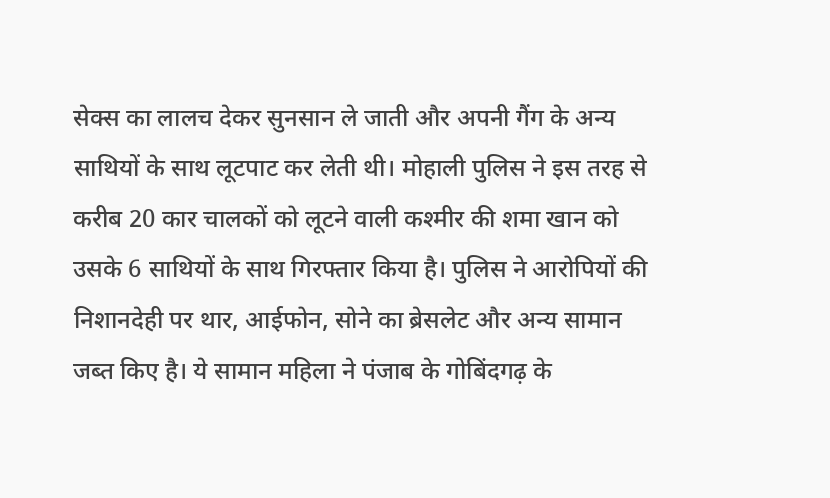सेक्स का लालच देकर सुनसान ले जाती और अपनी गैंग के अन्य साथियों के साथ लूटपाट कर लेती थी। मोहाली पुलिस ने इस तरह से करीब 20 कार चालकों को लूटने वाली कश्मीर की शमा खान को उसके 6 साथियों के साथ गिरफ्तार किया है। पुलिस ने आरोपियों की निशानदेही पर थार, आईफोन, सोने का ब्रेसलेट और अन्य सामान जब्त किए है। ये सामान महिला ने पंजाब के गोबिंदगढ़ के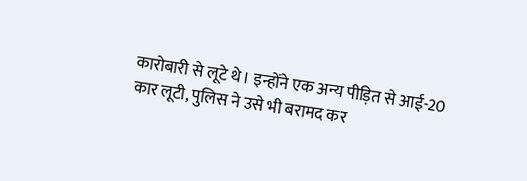कारोबारी से लूटे थे। इन्होंने एक अन्य पीड़ित से आई-20 कार लूटी, पुलिस ने उसे भी बरामद कर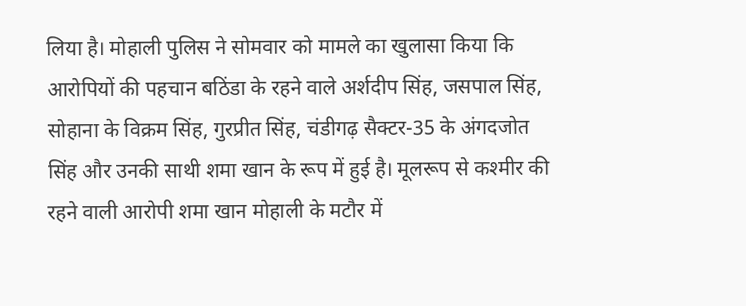लिया है। मोहाली पुलिस ने सोमवार को मामले का खुलासा किया कि आरोपियों की पहचान बठिंडा के रहने वाले अर्शदीप सिंह, जसपाल सिंह, सोहाना के विक्रम सिंह, गुरप्रीत सिंह, चंडीगढ़ सैक्टर-35 के अंगदजोत सिंह और उनकी साथी शमा खान के रूप में हुई है। मूलरूप से कश्मीर की रहने वाली आरोपी शमा खान मोहाली के मटौर में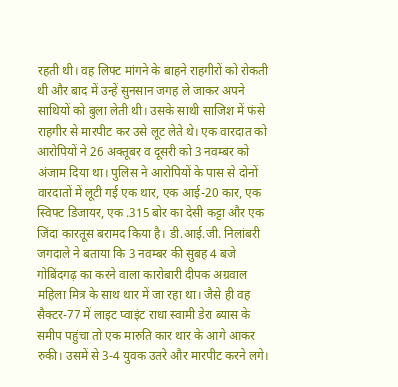रहती थी। वह लिफ्ट मांगने के बाहने राहगीरों को रोकती थी और बाद में उन्हें सुनसान जगह ले जाकर अपने साथियों को बुला लेती थी। उसके साथी साजिश में फंसे राहगीर से मारपीट कर उसे लूट लेते थे। एक वारदात को आरोपियों ने 26 अक्तूबर व दूसरी को 3 नवम्बर को अंजाम दिया था। पुलिस ने आरोपियों के पास से दोनों वारदातों में लूटी गई एक थार, एक आई-20 कार, एक स्विफ्ट डिजायर, एक .315 बोर का देसी कट्टा और एक जिंदा कारतूस बरामद किया है। डी.आई.जी. निलांबरी जगदाले ने बताया कि 3 नवम्बर की सुबह 4 बजे गोबिंदगढ़ का करने वाला कारोबारी दीपक अग्रवाल महिला मित्र के साथ थार में जा रहा था। जैसे ही वह सैक्टर-77 में लाइट प्वाइंट राधा स्वामी डेरा ब्यास के समीप पहुंचा तो एक मारुति कार थार के आगे आकर रुकी। उसमें से 3-4 युवक उतरे और मारपीट करने लगे।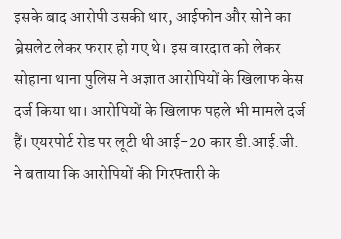इसके बाद आरोपी उसकी थार, आईफोन और सोने का ब्रेसलेट लेकर फरार हो गए थे। इस वारदात को लेकर सोहाना थाना पुलिस ने अज्ञात आरोपियों के खिलाफ केस दर्ज किया था। आरोपियों के खिलाफ पहले भी मामले दर्ज हैं। एयरपोर्ट रोड पर लूटी थी आई-20 कार डी.आई.जी. ने बताया कि आरोपियों की गिरफ्तारी के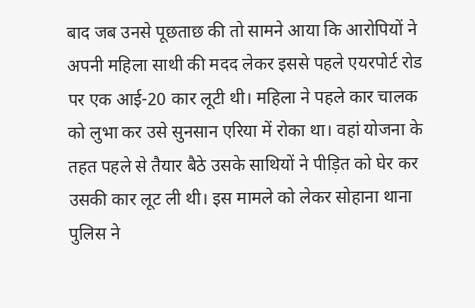बाद जब उनसे पूछताछ की तो सामने आया कि आरोपियों ने अपनी महिला साथी की मदद लेकर इससे पहले एयरपोर्ट रोड पर एक आई-20 कार लूटी थी। महिला ने पहले कार चालक को लुभा कर उसे सुनसान एरिया में रोका था। वहां योजना के तहत पहले से तैयार बैठे उसके साथियों ने पीड़ित को घेर कर उसकी कार लूट ली थी। इस मामले को लेकर सोहाना थाना पुलिस ने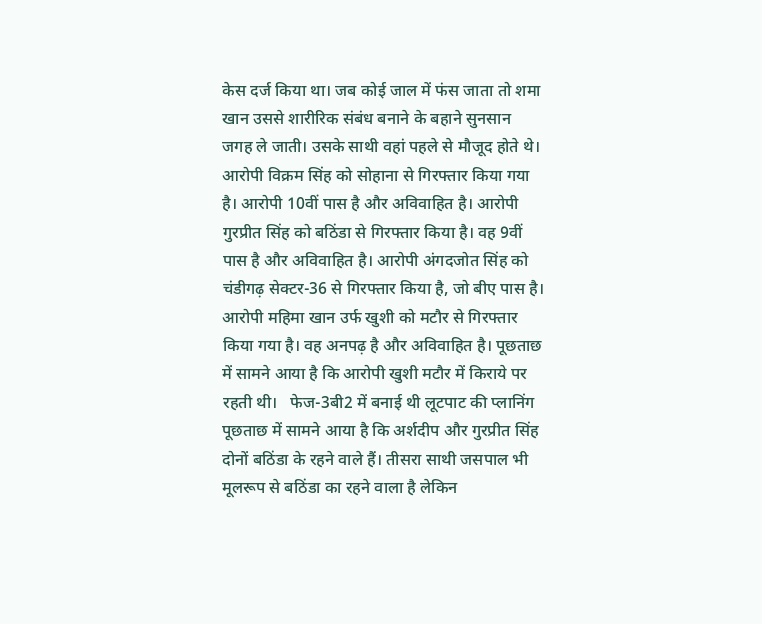केस दर्ज किया था। जब कोई जाल में फंस जाता तो शमा खान उससे शारीरिक संबंध बनाने के बहाने सुनसान जगह ले जाती। उसके साथी वहां पहले से मौजूद होते थे। आरोपी विक्रम सिंह को सोहाना से गिरफ्तार किया गया है। आरोपी 10वीं पास है और अविवाहित है। आरोपी गुरप्रीत सिंह को बठिंडा से गिरफ्तार किया है। वह 9वीं पास है और अविवाहित है। आरोपी अंगदजोत सिंह को चंडीगढ़ सेक्टर-36 से गिरफ्तार किया है, जो बीए पास है। आरोपी महिमा खान उर्फ खुशी को मटौर से गिरफ्तार किया गया है। वह अनपढ़ है और अविवाहित है। पूछताछ में सामने आया है कि आरोपी खुशी मटौर में किराये पर रहती थी।   फेज-3बी2 में बनाई थी लूटपाट की प्लानिंग पूछताछ में सामने आया है कि अर्शदीप और गुरप्रीत सिंह दोनों बठिंडा के रहने वाले हैं। तीसरा साथी जसपाल भी मूलरूप से बठिंडा का रहने वाला है लेकिन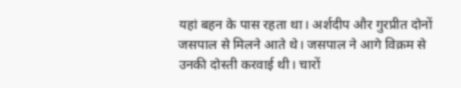यहां बहन के पास रहता था। अर्शदीप और गुरप्रीत दोनों जसपाल से मिलने आते थे। जसपाल ने आगे विक्रम से उनकी दोस्ती करवाई थी। चारों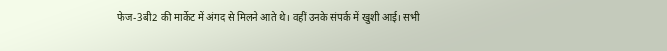फेज-3बी2 की मार्केट में अंगद से मिलने आते थे। वहीं उनके संपर्क में खुशी आई। सभी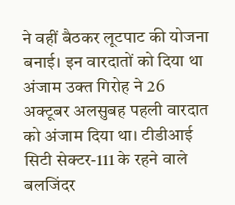ने वहीं बैठकर लूटपाट की योजना बनाई। इन वारदातों को दिया था अंजाम उक्त गिरोह ने 26 अक्टूबर अलसुबह पहली वारदात को अंजाम दिया था। टीडीआई सिटी सेक्टर-111 के रहने वाले बलजिंदर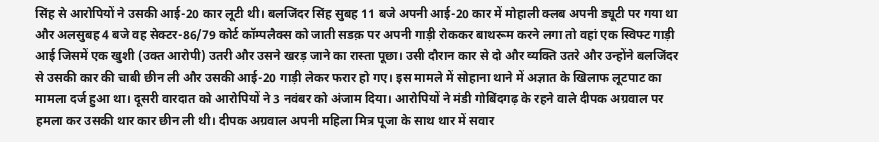सिंह से आरोपियों ने उसकी आई-20 कार लूटी थी। बलजिंदर सिंह सुबह 11 बजे अपनी आई-20 कार में मोहाली क्लब अपनी ड्यूटी पर गया था और अलसुबह 4 बजे वह सेक्टर-86/79 कोर्ट कॉम्पलैक्स को जाती सडक़ पर अपनी गाड़ी रोककर बाथरूम करने लगा तो वहां एक स्विफ्ट गाड़ी आई जिसमें एक खुशी (उक्त आरोपी) उतरी और उसने खरड़ जाने का रास्ता पूछा। उसी दौरान कार से दो और व्यक्ति उतरे और उन्होंने बलजिंदर से उसकी कार की चाबी छीन ली और उसकी आई-20 गाड़ी लेकर फरार हो गए। इस मामले में सोहाना थाने में अज्ञात के खिलाफ लूटपाट का मामला दर्ज हुआ था। दूसरी वारदात को आरोपियों ने 3 नवंबर को अंजाम दिया। आरोपियों ने मंडी गोबिंदगढ़ के रहने वाले दीपक अग्रवाल पर हमला कर उसकी थार कार छीन ली थी। दीपक अग्रवाल अपनी महिला मित्र पूजा के साथ थार में सवार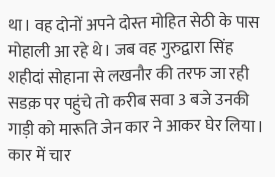था। वह दोनों अपने दोस्त मोहित सेठी के पास मोहाली आ रहे थे। जब वह गुरुद्वारा सिंह शहीदां सोहाना से लखनौर की तरफ जा रही सडक़ पर पहुंचे तो करीब सवा 3 बजे उनकी गाड़ी को मारूति जेन कार ने आकर घेर लिया। कार में चार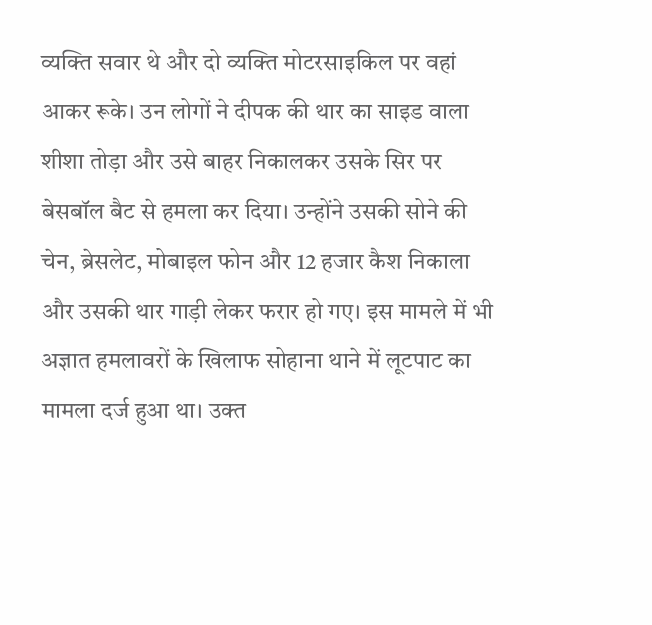व्यक्ति सवार थे और दो व्यक्ति मोटरसाइकिल पर वहां आकर रूके। उन लोगों ने दीपक की थार का साइड वाला शीशा तोड़ा और उसे बाहर निकालकर उसके सिर पर बेसबॉल बैट से हमला कर दिया। उन्होंने उसकी सोने की चेन, ब्रेसलेट, मोबाइल फोन और 12 हजार कैश निकाला और उसकी थार गाड़ी लेकर फरार हो गए। इस मामले में भी अज्ञात हमलावरों के खिलाफ सोहाना थाने में लूटपाट का मामला दर्ज हुआ था। उक्त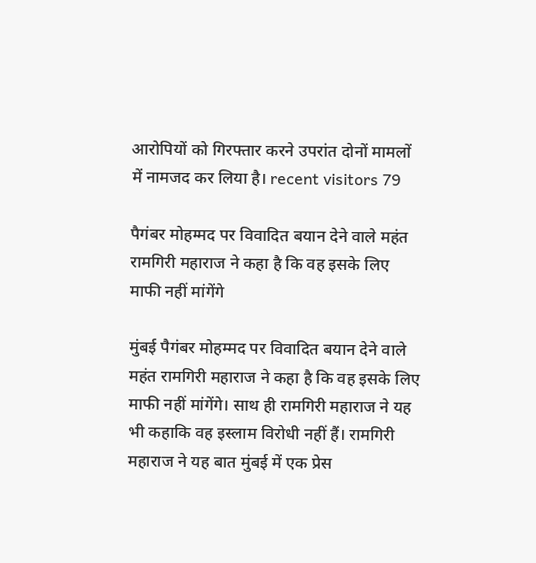आरोपियों को गिरफ्तार करने उपरांत दोनों मामलों में नामजद कर लिया है। recent visitors 79

पैगंबर मोहम्मद पर विवादित बयान देने वाले महंत रामगिरी महाराज ने कहा है कि वह इसके लिए माफी नहीं मांगेंगे

मुंबई पैगंबर मोहम्मद पर विवादित बयान देने वाले महंत रामगिरी महाराज ने कहा है कि वह इसके लिए माफी नहीं मांगेंगे। साथ ही रामगिरी महाराज ने यह भी कहाकि वह इस्लाम विरोधी नहीं हैं। रामगिरी महाराज ने यह बात मुंबई में एक प्रेस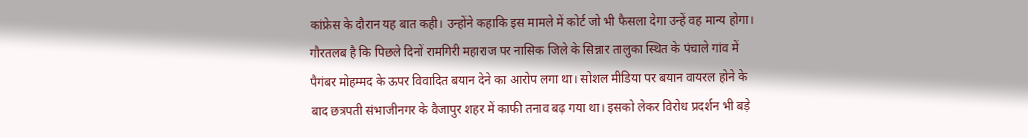कांफ्रेस के दौरान यह बात कही। उन्होंने कहाकि इस मामले में कोर्ट जो भी फैसला देगा उन्हें वह मान्य होगा। गौरतलब है कि पिछले दिनों रामगिरी महाराज पर नासिक जिले के सिन्नार तालुका स्थित के पंचाले गांव में पैगंबर मोहम्मद के ऊपर विवादित बयान देने का आरोप लगा था। सोशल मीडिया पर बयान वायरल होने के बाद छत्रपती संभाजीनगर के वैजापुर शहर में काफी तनाव बढ़ गया था। इसको लेकर विरोध प्रदर्शन भी बड़े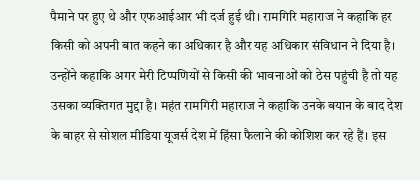पैमाने पर हुए थे और एफआईआर भी दर्ज हुई थी। रामगिरि महाराज ने कहाकि हर किसी को अपनी बात कहने का अधिकार है और यह अधिकार संविधान ने दिया है। उन्होंने कहाकि अगर मेरी टिप्पणियों से किसी की भावनाओं को ठेस पहुंची है तो यह उसका व्यक्तिगत मुद्दा है। महंत रामगिरी महाराज ने कहाकि उनके बयान के बाद देश के बाहर से सोशल मीडिया यूजर्स देश में हिंसा फैलाने की कोशिश कर रहे हैं। इस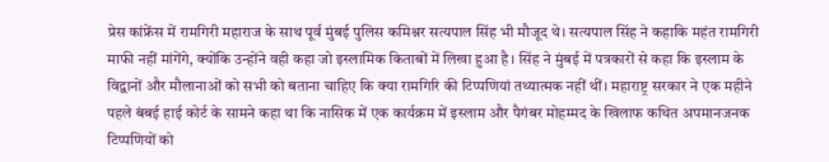प्रेस कांफ्रेंस में रामगिरी महाराज के साथ पूर्व मुंबई पुलिस कमिश्नर सत्यपाल सिंह भी मौजूद थे। सत्यपाल सिंह ने कहाकि महंत रामगिरी माफी नहीं मांगेंगे, क्योंकि उन्होंने वही कहा जो इस्लामिक किताबों में लिखा हुआ है। सिंह ने मुंबई में पत्रकारों से कहा कि इस्लाम के विद्वानों और मौलानाओं को सभी को बताना चाहिए कि क्या रामगिरि की टिप्पणियां तथ्यात्मक नहीं थीं। महाराष्ट्र सरकार ने एक महीने पहले बंबई हाई कोर्ट के सामने कहा था कि नासिक में एक कार्यक्रम में इस्लाम और पैगंबर मोहम्मद के खिलाफ कथित अपमानजनक टिप्पणियों को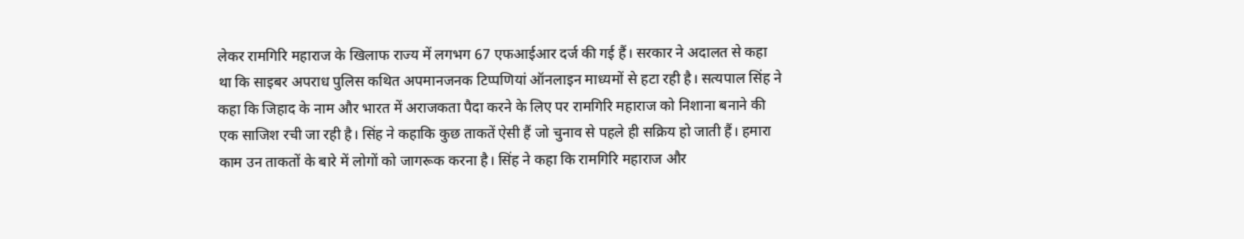लेकर रामगिरि महाराज के खिलाफ राज्य में लगभग 67 एफआईआर दर्ज की गई हैं। सरकार ने अदालत से कहा था कि साइबर अपराध पुलिस कथित अपमानजनक टिप्पणियां ऑनलाइन माध्यमों से हटा रही है। सत्यपाल सिंह ने कहा कि जिहाद के नाम और भारत में अराजकता पैदा करने के लिए पर रामगिरि महाराज को निशाना बनाने की एक साजिश रची जा रही है। सिंह ने कहाकि कुछ ताकतें ऐसी हैं जो चुनाव से पहले ही सक्रिय हो जाती हैं। हमारा काम उन ताकतों के बारे में लोगों को जागरूक करना है। सिंह ने कहा कि रामगिरि महाराज और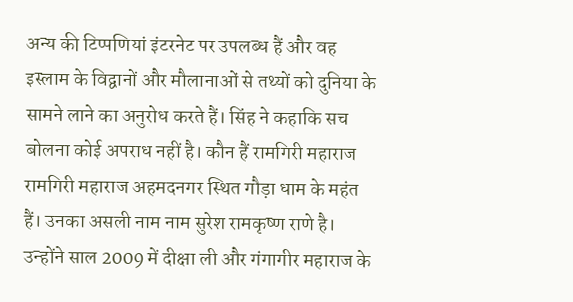अन्य की टिप्पणियां इंटरनेट पर उपलब्ध हैं और वह इस्लाम के विद्वानों और मौलानाओं से तथ्यों को दुनिया के सामने लाने का अनुरोध करते हैं। सिंह ने कहाकि सच बोलना कोई अपराध नहीं है। कौन हैं रामगिरी महाराज रामगिरी महाराज अहमदनगर स्थित गौड़ा धाम के महंत हैं। उनका असली नाम नाम सुरेश रामकृष्ण राणे है। उन्होंने साल 2009 में दीक्षा ली और गंगागीर महाराज के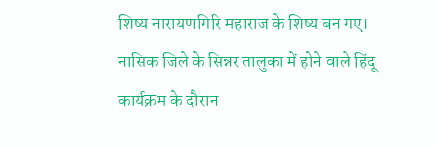शिष्य नारायणगिरि महाराज के शिष्य बन गए। नासिक जिले के सिन्नर तालुका में होने वाले हिंदू कार्यक्रम के दौरान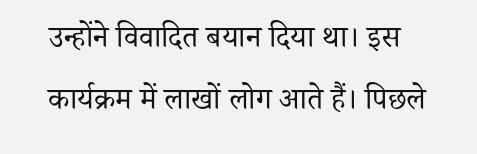उन्होंने विवादित बयान दिया था। इस कार्यक्रम में लाखों लोग आते हैं। पिछले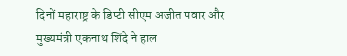दिनों महाराष्ट्र के डिप्टी सीएम अजीत पवार और मुख्यमंत्री एकनाथ शिंदे ने हाल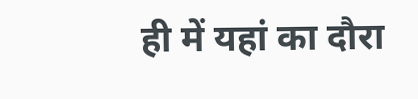ही में यहां का दौरा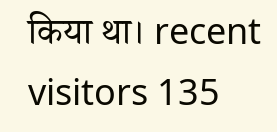किया था। recent visitors 135